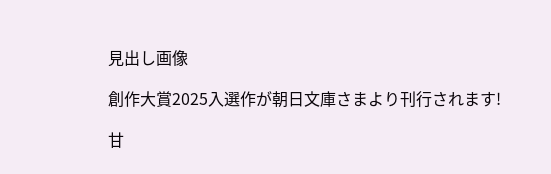見出し画像

創作大賞2025入選作が朝日文庫さまより刊行されます!

甘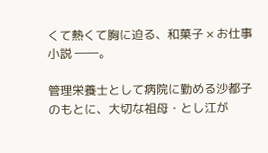くて熱くて胸に迫る、和菓子 × お仕事小説 ――。

管理栄養士として病院に勤める沙都子のもとに、大切な祖母・とし江が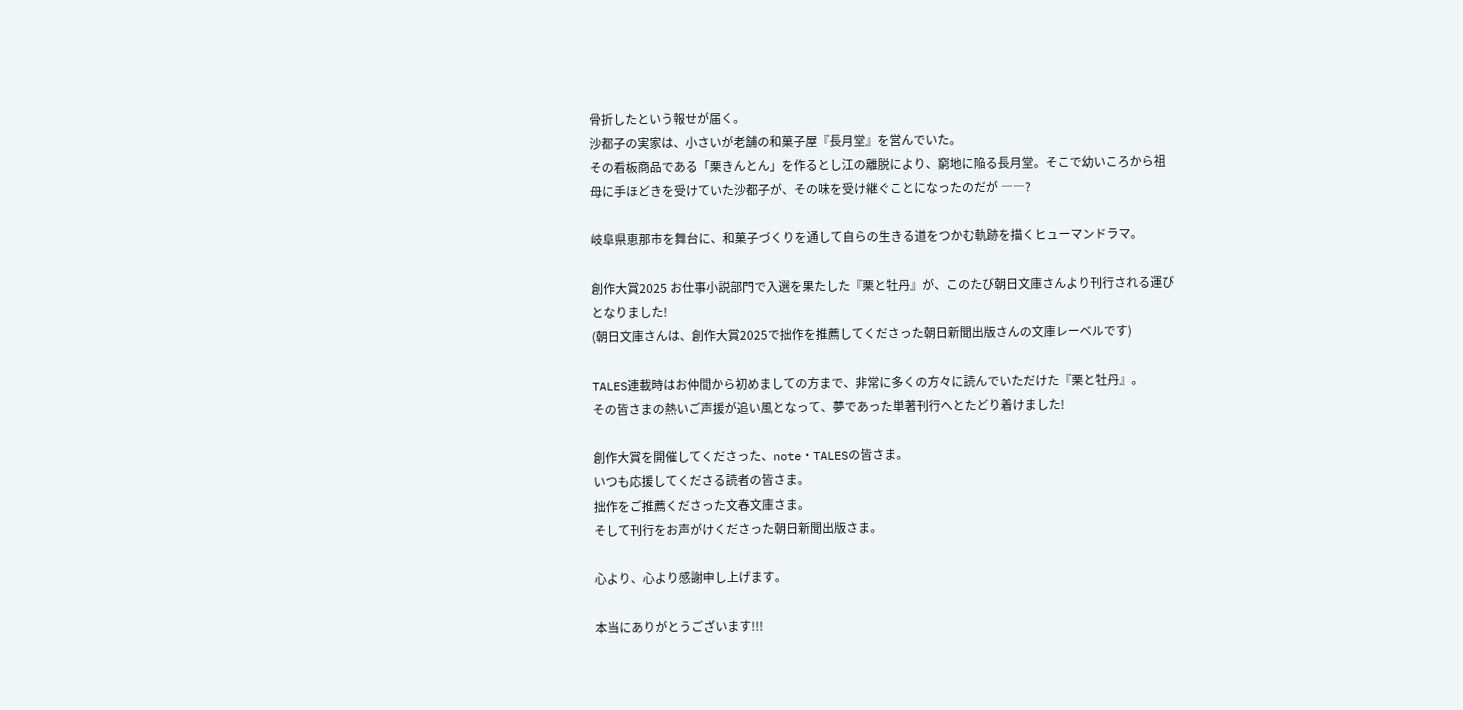骨折したという報せが届く。
沙都子の実家は、小さいが老舗の和菓子屋『長月堂』を営んでいた。
その看板商品である「栗きんとん」を作るとし江の離脱により、窮地に陥る長月堂。そこで幼いころから祖母に手ほどきを受けていた沙都子が、その味を受け継ぐことになったのだが ――?

岐阜県恵那市を舞台に、和菓子づくりを通して自らの生きる道をつかむ軌跡を描くヒューマンドラマ。

創作大賞2025 お仕事小説部門で入選を果たした『栗と牡丹』が、このたび朝日文庫さんより刊行される運びとなりました!
(朝日文庫さんは、創作大賞2025で拙作を推薦してくださった朝日新聞出版さんの文庫レーベルです)

TALES連載時はお仲間から初めましての方まで、非常に多くの方々に読んでいただけた『栗と牡丹』。
その皆さまの熱いご声援が追い風となって、夢であった単著刊行へとたどり着けました!

創作大賞を開催してくださった、note・TALESの皆さま。
いつも応援してくださる読者の皆さま。
拙作をご推薦くださった文春文庫さま。
そして刊行をお声がけくださった朝日新聞出版さま。

心より、心より感謝申し上げます。

本当にありがとうございます!!!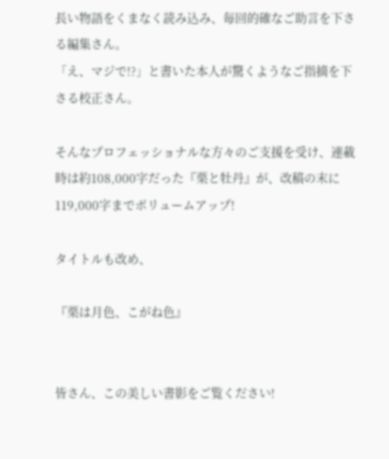長い物語をくまなく読み込み、毎回的確なご助言を下さる編集さん。
「え、マジで!?」と書いた本人が驚くようなご指摘を下さる校正さん。

そんなプロフェッショナルな方々のご支援を受け、連載時は約108,000字だった『栗と牡丹』が、改稿の末に119,000字までボリュームアップ!

タイトルも改め、

『栗は月色、こがね色』


皆さん、この美しい書影をご覧ください!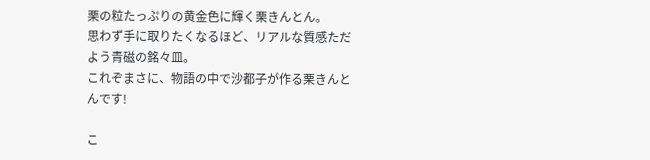栗の粒たっぷりの黄金色に輝く栗きんとん。
思わず手に取りたくなるほど、リアルな質感ただよう青磁の銘々皿。
これぞまさに、物語の中で沙都子が作る栗きんとんです!

こ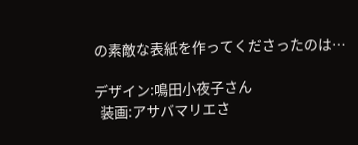の素敵な表紙を作ってくださったのは…

デザイン:鳴田小夜子さん
  装画:アサバマリエさ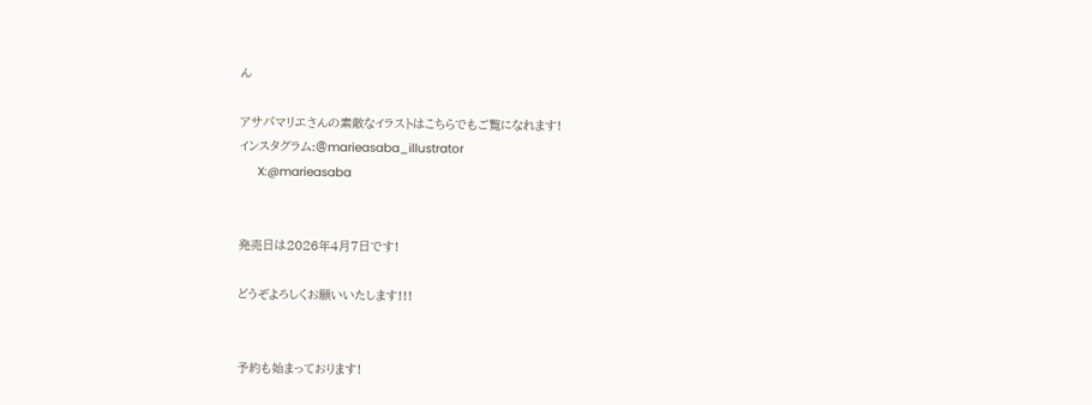ん

アサバマリエさんの素敵なイラストはこちらでもご覧になれます!
インスタグラム:@marieasaba_illustrator
      X:@marieasaba


発売日は2026年4月7日です!

どうぞよろしくお願いいたします!!!


予約も始まっております!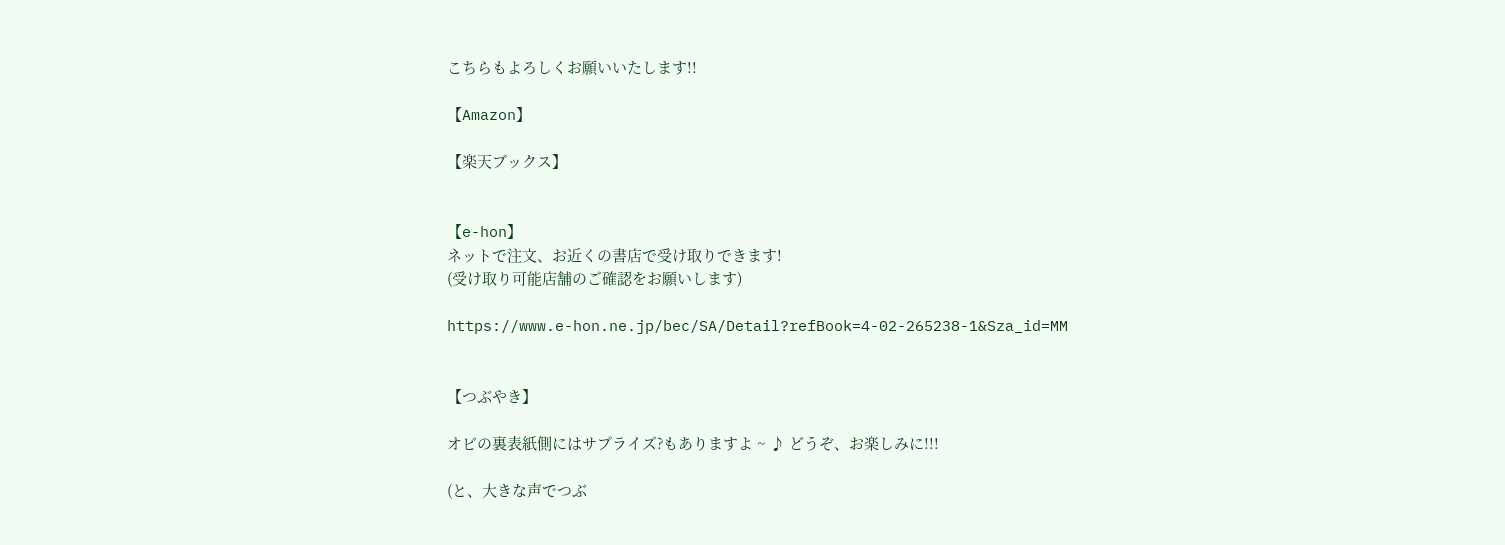こちらもよろしくお願いいたします!!

【Amazon】

【楽天ブックス】


【e-hon】
ネットで注文、お近くの書店で受け取りできます!
(受け取り可能店舗のご確認をお願いします)

https://www.e-hon.ne.jp/bec/SA/Detail?refBook=4-02-265238-1&Sza_id=MM


【つぶやき】

オビの裏表紙側にはサプライズ?もありますよ ~ ♪ どうぞ、お楽しみに!!!

(と、大きな声でつぶ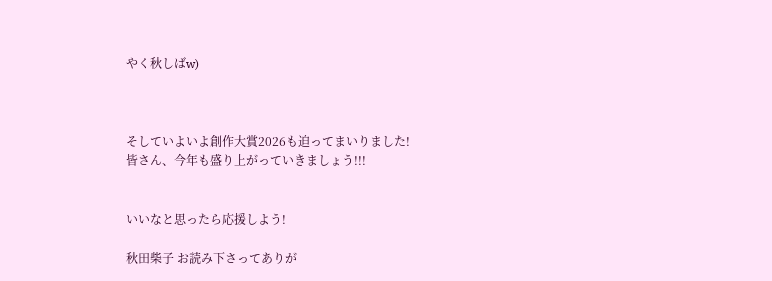やく秋しばw)



そしていよいよ創作大賞2026も迫ってまいりました!
皆さん、今年も盛り上がっていきましょう!!!


いいなと思ったら応援しよう!

秋田柴子 お読み下さってありが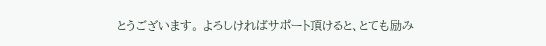とうございます。 よろしければサポート頂けると、とても励み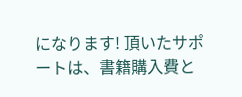になります! 頂いたサポートは、書籍購入費と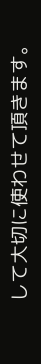して大切に使わせて頂きます。